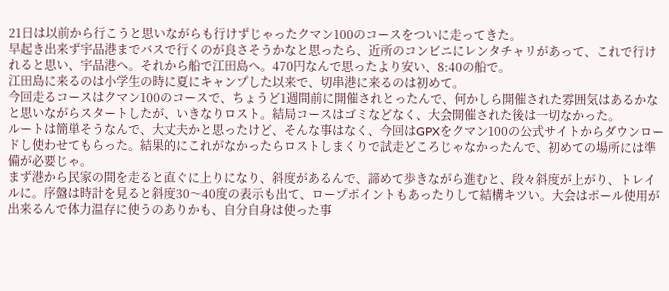21日は以前から行こうと思いながらも行けずじゃったクマン100のコースをついに走ってきた。
早起き出来ず宇品港までバスで行くのが良さそうかなと思ったら、近所のコンビニにレンタチャリがあって、これで行けれると思い、宇品港へ。それから船で江田島へ。470円なんで思ったより安い、8:40の船で。
江田島に来るのは小学生の時に夏にキャンプした以来で、切串港に来るのは初めて。
今回走るコースはクマン100のコースで、ちょうど1週間前に開催されとったんで、何かしら開催された雰囲気はあるかなと思いながらスタートしたが、いきなりロスト。結局コースはゴミなどなく、大会開催された後は一切なかった。
ルートは簡単そうなんで、大丈夫かと思ったけど、そんな事はなく、今回はGPXをクマン100の公式サイトからダウンロードし使わせてもらった。結果的にこれがなかったらロストしまくりで試走どころじゃなかったんで、初めての場所には準備が必要じゃ。
まず港から民家の間を走ると直ぐに上りになり、斜度があるんで、諦めて歩きながら進むと、段々斜度が上がり、トレイルに。序盤は時計を見ると斜度30〜40度の表示も出て、ロープポイントもあったりして結構キツい。大会はポール使用が出来るんで体力温存に使うのありかも、自分自身は使った事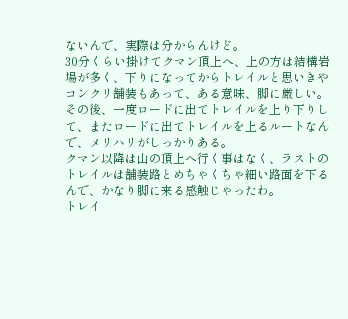ないんで、実際は分からんけど。
30分くらい掛けてクマン頂上へ、上の方は結構岩場が多く、下りになってからトレイルと思いきやコンクリ舗装もあって、ある意味、脚に厳しい。
その後、一度ロードに出てトレイルを上り下りして、またロードに出てトレイルを上るルートなんで、メリハリがしっかりある。
クマン以降は山の頂上へ行く事はなく、ラストのトレイルは舗装路とめちゃくちゃ細い路面を下るんで、かなり脚に来る感触じゃったわ。
トレイ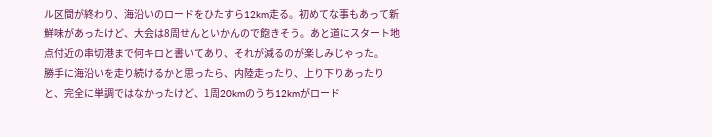ル区間が終わり、海沿いのロードをひたすら12km走る。初めてな事もあって新鮮味があったけど、大会は8周せんといかんので飽きそう。あと道にスタート地点付近の串切港まで何キロと書いてあり、それが減るのが楽しみじゃった。
勝手に海沿いを走り続けるかと思ったら、内陸走ったり、上り下りあったりと、完全に単調ではなかったけど、1周20kmのうち12kmがロード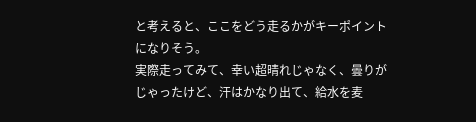と考えると、ここをどう走るかがキーポイントになりそう。
実際走ってみて、幸い超晴れじゃなく、曇りがじゃったけど、汗はかなり出て、給水を麦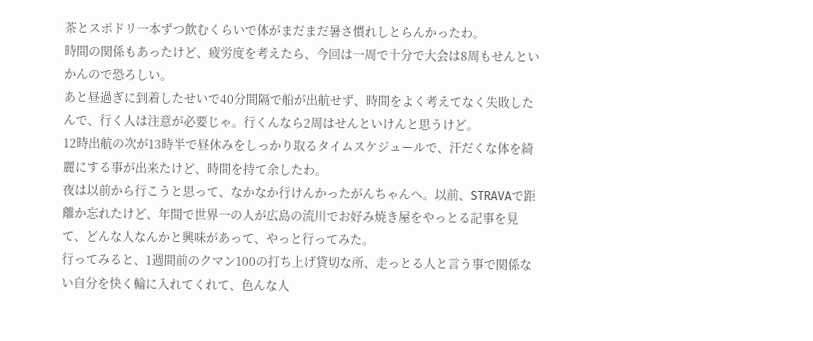茶とスポドリ一本ずつ飲むくらいで体がまだまだ暑さ慣れしとらんかったわ。
時間の関係もあったけど、疲労度を考えたら、今回は一周で十分で大会は8周もせんといかんので恐ろしい。
あと昼過ぎに到着したせいで40分間隔で船が出航せず、時間をよく考えてなく失敗したんで、行く人は注意が必要じゃ。行くんなら2周はせんといけんと思うけど。
12時出航の次が13時半で昼休みをしっかり取るタイムスケジュールで、汗だくな体を綺麗にする事が出来たけど、時間を持て余したわ。
夜は以前から行こうと思って、なかなか行けんかったがんちゃんへ。以前、STRAVAで距離か忘れたけど、年間で世界一の人が広島の流川でお好み焼き屋をやっとる記事を見て、どんな人なんかと興味があって、やっと行ってみた。
行ってみると、1週間前のクマン100の打ち上げ貸切な所、走っとる人と言う事で関係ない自分を快く輪に入れてくれて、色んな人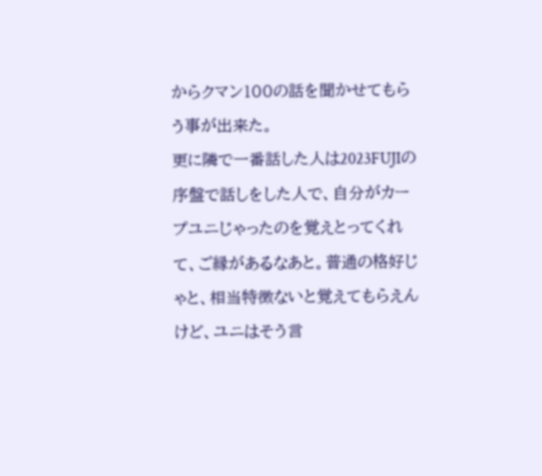からクマン100の話を聞かせてもらう事が出来た。
更に隣で一番話した人は2023FUJIの序盤で話しをした人で、自分がカープユニじゃったのを覚えとってくれて、ご縁があるなあと。普通の格好じゃと、相当特徴ないと覚えてもらえんけど、ユニはそう言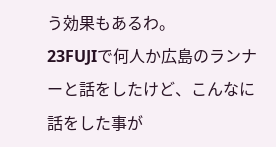う効果もあるわ。
23FUJIで何人か広島のランナーと話をしたけど、こんなに話をした事が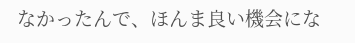なかったんで、ほんま良い機会にな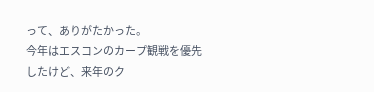って、ありがたかった。
今年はエスコンのカープ観戦を優先したけど、来年のク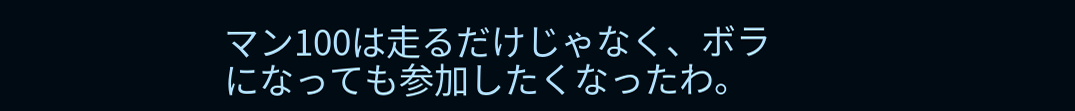マン100は走るだけじゃなく、ボラになっても参加したくなったわ。